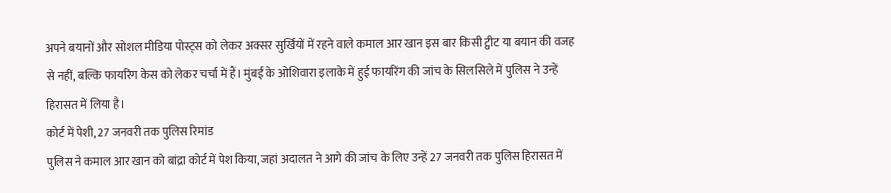अपने बयानों और सोशल मीडिया पोस्ट्स को लेकर अक्सर सुर्खियों में रहने वाले कमाल आर खान इस बार किसी ट्वीट या बयान की वजह से नहीं, बल्कि फायरिंग केस को लेकर चर्चा में हैं। मुंबई के ओशिवारा इलाके में हुई फायरिंग की जांच के सिलसिले में पुलिस ने उन्हें हिरासत में लिया है।
कोर्ट में पेशी, 27 जनवरी तक पुलिस रिमांड
पुलिस ने कमाल आर खान को बांद्रा कोर्ट में पेश किया, जहां अदालत ने आगे की जांच के लिए उन्हें 27 जनवरी तक पुलिस हिरासत में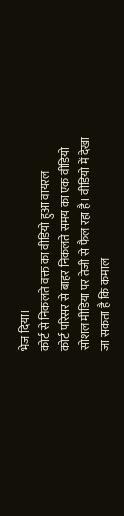भेज दिया।
कोर्ट से निकलते वक्त का वीडियो हुआ वायरल
कोर्ट परिसर से बाहर निकलते समय का एक वीडियो सोशल मीडिया पर तेजी से फैल रहा है। वीडियो में देखा जा सकता है कि कमाल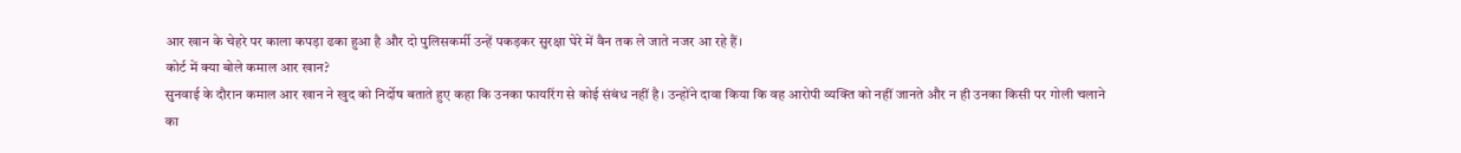आर खान के चेहरे पर काला कपड़ा ढका हुआ है और दो पुलिसकर्मी उन्हें पकड़कर सुरक्षा घेरे में वैन तक ले जाते नजर आ रहे हैं।
कोर्ट में क्या बोले कमाल आर खान?
सुनवाई के दौरान कमाल आर खान ने खुद को निर्दोष बताते हुए कहा कि उनका फायरिंग से कोई संबंध नहीं है। उन्होंने दावा किया कि वह आरोपी व्यक्ति को नहीं जानते और न ही उनका किसी पर गोली चलाने का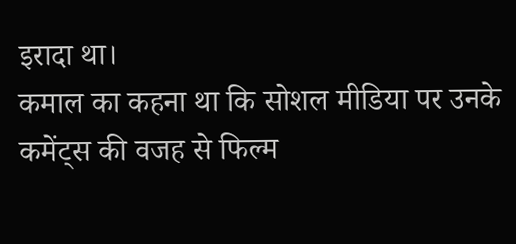इरादा था।
कमाल का कहना था कि सोशल मीडिया पर उनके कमेंट्स की वजह से फिल्म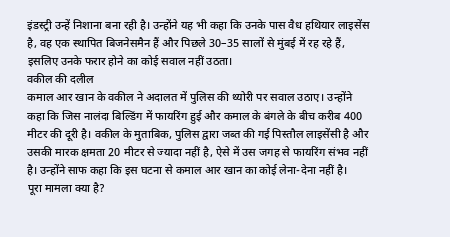इंडस्ट्री उन्हें निशाना बना रही है। उन्होंने यह भी कहा कि उनके पास वैध हथियार लाइसेंस है, वह एक स्थापित बिजनेसमैन हैं और पिछले 30–35 सालों से मुंबई में रह रहे हैं, इसलिए उनके फरार होने का कोई सवाल नहीं उठता।
वकील की दलील
कमाल आर खान के वकील ने अदालत में पुलिस की थ्योरी पर सवाल उठाए। उन्होंने कहा कि जिस नालंदा बिल्डिंग में फायरिंग हुई और कमाल के बंगले के बीच करीब 400 मीटर की दूरी है। वकील के मुताबिक, पुलिस द्वारा जब्त की गई पिस्तौल लाइसेंसी है और उसकी मारक क्षमता 20 मीटर से ज्यादा नहीं है, ऐसे में उस जगह से फायरिंग संभव नहीं है। उन्होंने साफ कहा कि इस घटना से कमाल आर खान का कोई लेना-देना नहीं है।
पूरा मामला क्या है?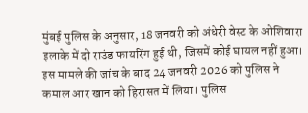मुंबई पुलिस के अनुसार, 18 जनवरी को अंधेरी वेस्ट के ओशिवारा इलाके में दो राउंड फायरिंग हुई थी, जिसमें कोई घायल नहीं हुआ। इस मामले की जांच के बाद 24 जनवरी 2026 को पुलिस ने कमाल आर खान को हिरासत में लिया। पुलिस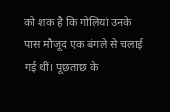को शक है कि गोलियां उनके पास मौजूद एक बंगले से चलाई गई थीं। पूछताछ के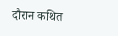दौरान कथित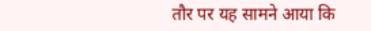तौर पर यह सामने आया कि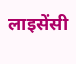लाइसेंसी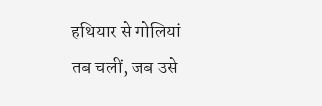हथियार से गोलियां तब चलीं, जब उसे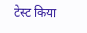टेस्ट किया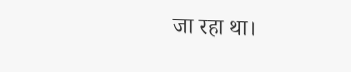जा रहा था।